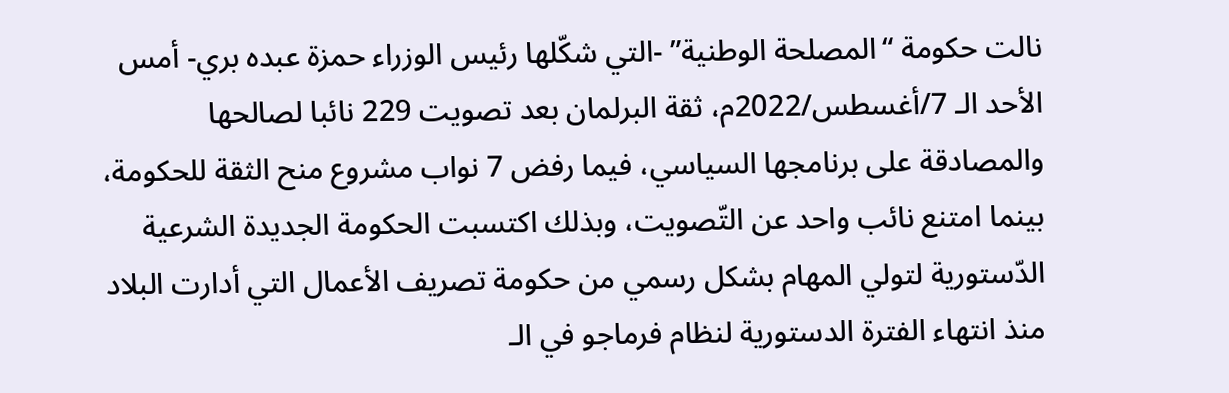نالت حكومة “المصلحة الوطنية” -التي شكّلها رئيس الوزراء حمزة عبده بري- أمس الأحد الـ 7/أغسطس/2022م، ثقة البرلمان بعد تصويت 229 نائبا لصالحها والمصادقة على برنامجها السياسي، فيما رفض 7 نواب مشروع منح الثقة للحكومة، بينما امتنع نائب واحد عن التّصويت، وبذلك اكتسبت الحكومة الجديدة الشرعية الدّستورية لتولي المهام بشكل رسمي من حكومة تصريف الأعمال التي أدارت البلاد منذ انتهاء الفترة الدستورية لنظام فرماجو في الـ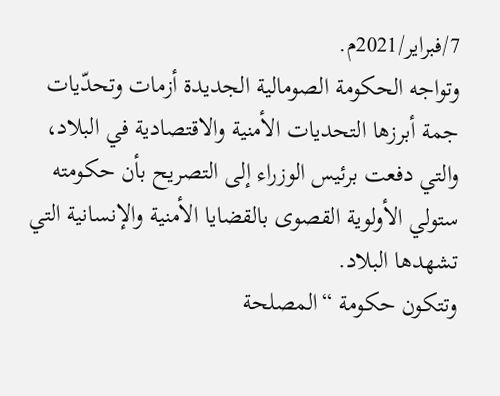7/فبراير/2021م.
وتواجه الحكومة الصومالية الجديدة أزمات وتحدّيات جمة أبرزها التحديات الأمنية والاقتصادية في البلاد، والتي دفعت برئيس الوزراء إلى التصريح بأن حكومته ستولي الأولوية القصوى بالقضايا الأمنية والإنسانية التي تشهدها البلاد.
وتتكون حكومة “المصلحة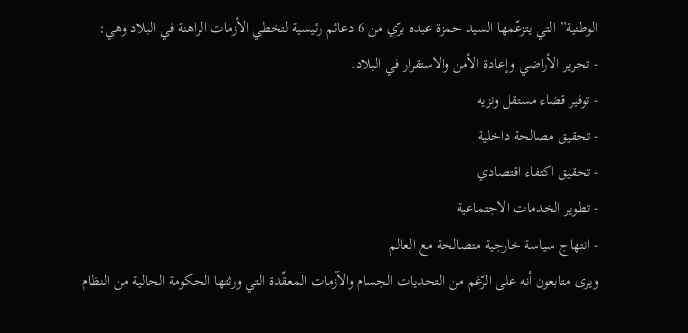الوطنية” التي يتزعّمها السيد حمزة عبده برّي من 6 دعائم رئيسية لتخطي الأزمات الراهنة في البلاد وهي:
- تحرير الأراضي وإعادة الأمن والاستقرار في البلاد.
- توفير قضاء مستقل ونزيه
- تحقيق مصالحة داخلية
- تحقيق اكتفاء اقتصادي
- تطوير الخدمات الاجتماعية
- انتهاج سياسة خارجية متصالحة مع العالم
ويرى متابعون أنه على الرّغم من التحديات الجسام والآزمات المعقّدة التي ورثتها الحكومة الحالية من النظام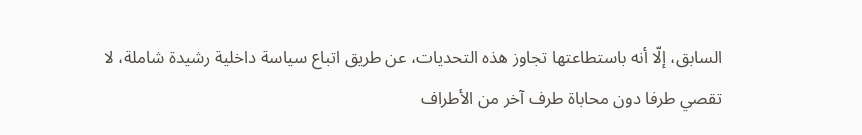السابق، إلّا أنه باستطاعتها تجاوز هذه التحديات، عن طريق اتباع سياسة داخلية رشيدة شاملة، لا تقصي طرفا دون محاباة طرف آخر من الأطراف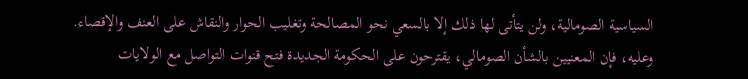السياسية الصومالية، ولن يتأتى لها ذلك إلا بالسعي نحو المصالحة وتغليب الحوار والنقاش على العنف والإقصاء.
وعليه، فإن المعنيين بالشأن الصومالي، يقترحون على الحكومة الجديدة فتح قنوات التواصل مع الولايات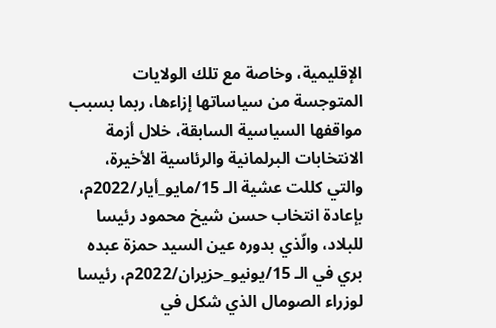الإقليمية، وخاصة مع تلك الولايات المتوجسة من سياساتها إزاءها، ربما بسبب مواقفها السياسية السابقة، خلال أزمة الانتخابات البرلمانية والرئاسية الأخيرة، والتي كللت عشية الـ 15/مايو_أيار/2022م، بإعادة انتخاب حسن شيخ محمود رئيسا للبلاد، والّذي بدوره عين السيد حمزة عبده بري في الـ 15/يونيو_حزيران/2022م، رئيسا لوزراء الصومال الذي شكل في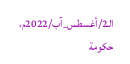الـ2/أغسطس_آب/2022م، حكومة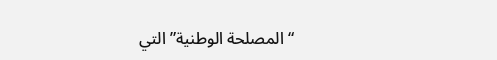“المصلحة الوطنية” التي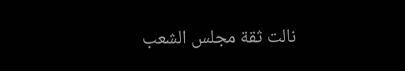نالت ثقة مجلس الشعب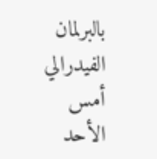بالبرلمان الفيدرالي أمس الأحد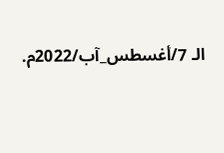الـ 7/أغسطس_آب/2022م.